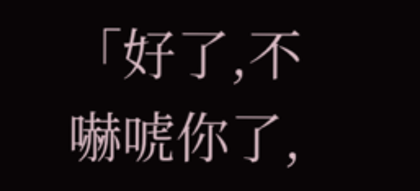「好了,不嚇唬你了,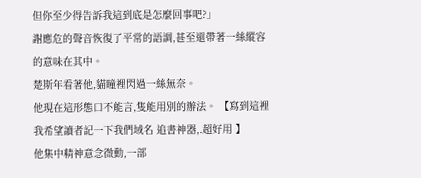但你至少得告訴我這到底是怎麼回事吧?」
謝應危的聲音恢復了平常的語調,甚至還帶著一絲縱容的意味在其中。
楚斯年看著他,貓瞳裡閃過一絲無奈。
他現在這形態口不能言,隻能用別的辦法。 【寫到這裡我希望讀者記一下我們域名 追書神器,.超好用 】
他集中精神意念微動,一部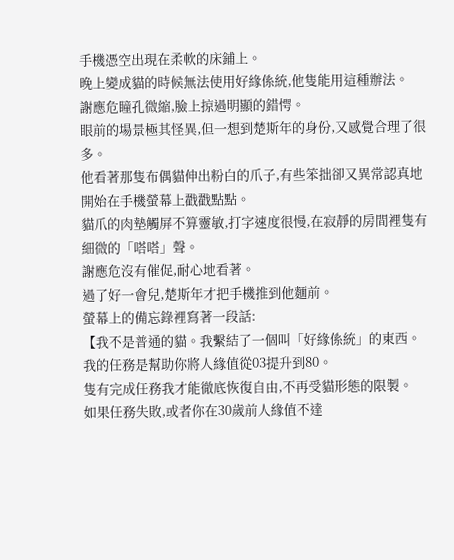手機憑空出現在柔軟的床鋪上。
晚上變成貓的時候無法使用好緣係統,他隻能用這種辦法。
謝應危瞳孔微縮,臉上掠過明顯的錯愕。
眼前的場景極其怪異,但一想到楚斯年的身份,又感覺合理了很多。
他看著那隻布偶貓伸出粉白的爪子,有些笨拙卻又異常認真地開始在手機螢幕上戳戳點點。
貓爪的肉墊觸屏不算靈敏,打字速度很慢,在寂靜的房間裡隻有細微的「嗒嗒」聲。
謝應危沒有催促,耐心地看著。
過了好一會兒,楚斯年才把手機推到他麵前。
螢幕上的備忘錄裡寫著一段話:
【我不是普通的貓。我繫結了一個叫「好緣係統」的東西。我的任務是幫助你將人緣值從03提升到80。
隻有完成任務我才能徹底恢復自由,不再受貓形態的限製。
如果任務失敗,或者你在30歲前人緣值不達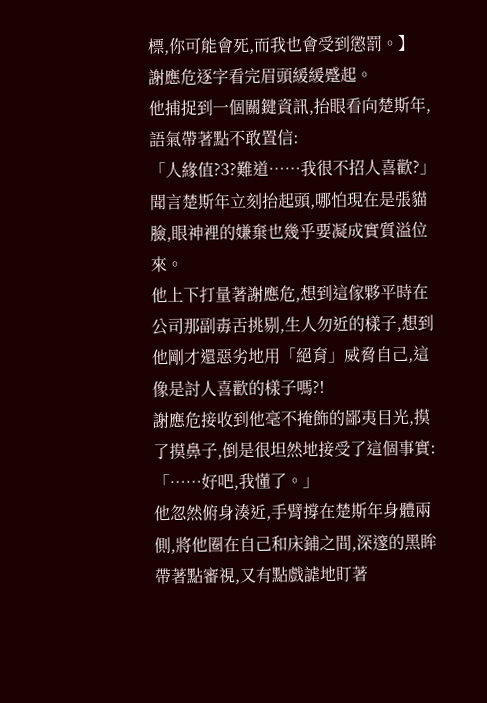標,你可能會死,而我也會受到懲罰。】
謝應危逐字看完眉頭緩緩蹙起。
他捕捉到一個關鍵資訊,抬眼看向楚斯年,語氣帶著點不敢置信:
「人緣值?3?難道……我很不招人喜歡?」
聞言楚斯年立刻抬起頭,哪怕現在是張貓臉,眼神裡的嫌棄也幾乎要凝成實質溢位來。
他上下打量著謝應危,想到這傢夥平時在公司那副毒舌挑剔,生人勿近的樣子,想到他剛才還惡劣地用「絕育」威脅自己,這像是討人喜歡的樣子嗎?!
謝應危接收到他毫不掩飾的鄙夷目光,摸了摸鼻子,倒是很坦然地接受了這個事實:
「……好吧,我懂了。」
他忽然俯身湊近,手臂撐在楚斯年身體兩側,將他圈在自己和床鋪之間,深邃的黑眸帶著點審視,又有點戲謔地盯著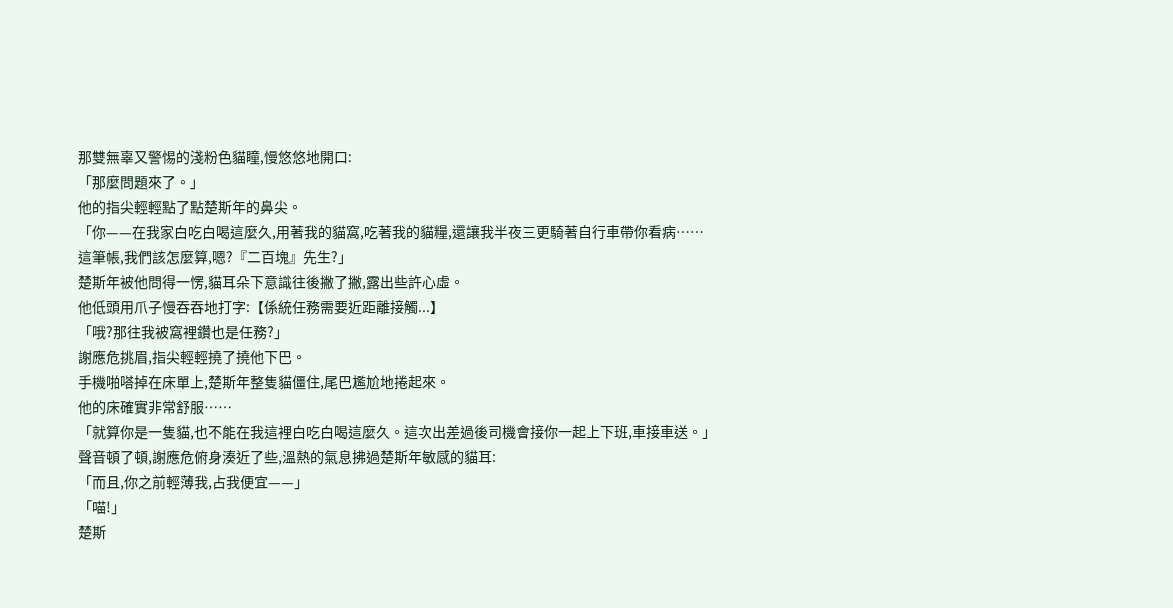那雙無辜又警惕的淺粉色貓瞳,慢悠悠地開口:
「那麼問題來了。」
他的指尖輕輕點了點楚斯年的鼻尖。
「你——在我家白吃白喝這麼久,用著我的貓窩,吃著我的貓糧,還讓我半夜三更騎著自行車帶你看病……
這筆帳,我們該怎麼算,嗯?『二百塊』先生?」
楚斯年被他問得一愣,貓耳朵下意識往後撇了撇,露出些許心虛。
他低頭用爪子慢吞吞地打字:【係統任務需要近距離接觸...】
「哦?那往我被窩裡鑽也是任務?」
謝應危挑眉,指尖輕輕撓了撓他下巴。
手機啪嗒掉在床單上,楚斯年整隻貓僵住,尾巴尷尬地捲起來。
他的床確實非常舒服……
「就算你是一隻貓,也不能在我這裡白吃白喝這麼久。這次出差過後司機會接你一起上下班,車接車送。」
聲音頓了頓,謝應危俯身湊近了些,溫熱的氣息拂過楚斯年敏感的貓耳:
「而且,你之前輕薄我,占我便宜——」
「喵!」
楚斯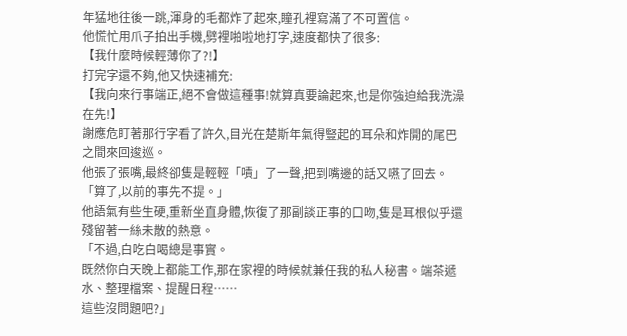年猛地往後一跳,渾身的毛都炸了起來,瞳孔裡寫滿了不可置信。
他慌忙用爪子拍出手機,劈裡啪啦地打字,速度都快了很多:
【我什麼時候輕薄你了?!】
打完字還不夠,他又快速補充:
【我向來行事端正,絕不會做這種事!就算真要論起來,也是你強迫給我洗澡在先!】
謝應危盯著那行字看了許久,目光在楚斯年氣得豎起的耳朵和炸開的尾巴之間來回逡巡。
他張了張嘴,最終卻隻是輕輕「嘖」了一聲,把到嘴邊的話又嚥了回去。
「算了,以前的事先不提。」
他語氣有些生硬,重新坐直身體,恢復了那副談正事的口吻,隻是耳根似乎還殘留著一絲未散的熱意。
「不過,白吃白喝總是事實。
既然你白天晚上都能工作,那在家裡的時候就兼任我的私人秘書。端茶遞水、整理檔案、提醒日程……
這些沒問題吧?」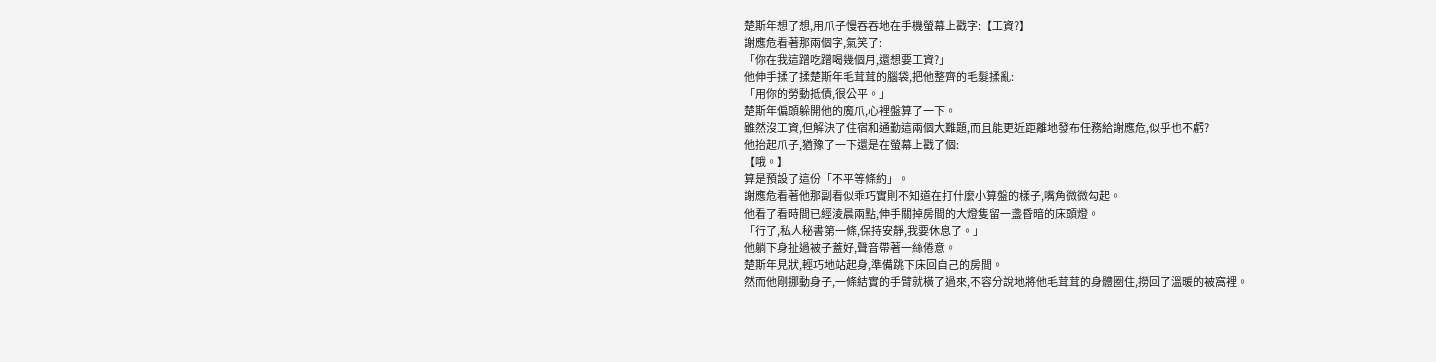楚斯年想了想,用爪子慢吞吞地在手機螢幕上戳字:【工資?】
謝應危看著那兩個字,氣笑了:
「你在我這蹭吃蹭喝幾個月,還想要工資?」
他伸手揉了揉楚斯年毛茸茸的腦袋,把他整齊的毛髮揉亂:
「用你的勞動抵債,很公平。」
楚斯年偏頭躲開他的魔爪,心裡盤算了一下。
雖然沒工資,但解決了住宿和通勤這兩個大難題,而且能更近距離地發布任務給謝應危,似乎也不虧?
他抬起爪子,猶豫了一下還是在螢幕上戳了個:
【哦。】
算是預設了這份「不平等條約」。
謝應危看著他那副看似乖巧實則不知道在打什麼小算盤的樣子,嘴角微微勾起。
他看了看時間已經淩晨兩點,伸手關掉房間的大燈隻留一盞昏暗的床頭燈。
「行了,私人秘書第一條,保持安靜,我要休息了。」
他躺下身扯過被子蓋好,聲音帶著一絲倦意。
楚斯年見狀,輕巧地站起身,準備跳下床回自己的房間。
然而他剛挪動身子,一條結實的手臂就橫了過來,不容分說地將他毛茸茸的身體圈住,撈回了溫暖的被窩裡。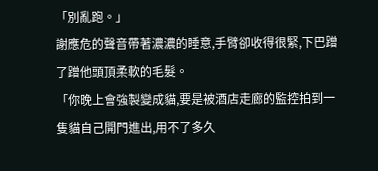「別亂跑。」
謝應危的聲音帶著濃濃的睡意,手臂卻收得很緊,下巴蹭了蹭他頭頂柔軟的毛髮。
「你晚上會強製變成貓,要是被酒店走廊的監控拍到一隻貓自己開門進出,用不了多久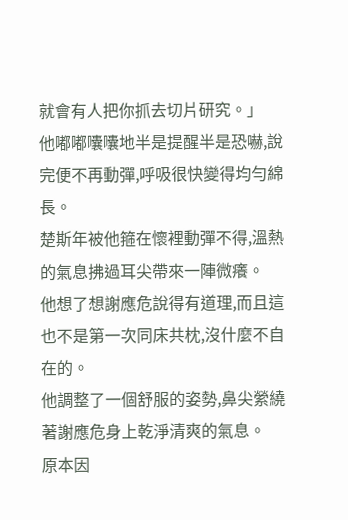就會有人把你抓去切片研究。」
他嘟嘟囔囔地半是提醒半是恐嚇,說完便不再動彈,呼吸很快變得均勻綿長。
楚斯年被他箍在懷裡動彈不得,溫熱的氣息拂過耳尖帶來一陣微癢。
他想了想謝應危說得有道理,而且這也不是第一次同床共枕,沒什麼不自在的。
他調整了一個舒服的姿勢,鼻尖縈繞著謝應危身上乾淨清爽的氣息。
原本因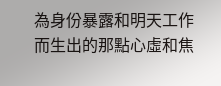為身份暴露和明天工作而生出的那點心虛和焦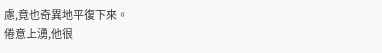慮,竟也奇異地平復下來。
倦意上湧,他很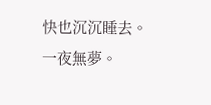快也沉沉睡去。
一夜無夢。